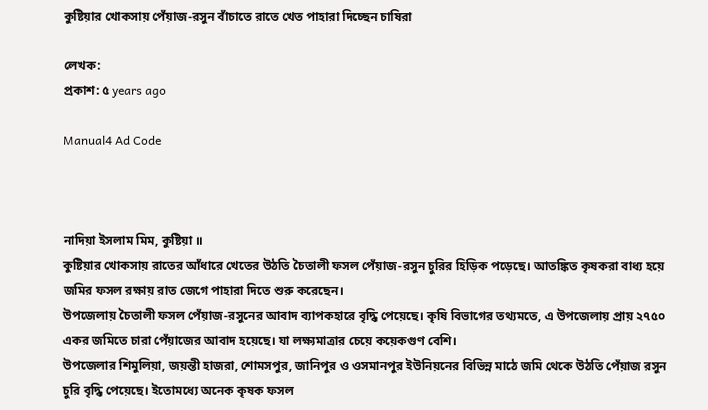কুষ্টিয়ার খোকসায় পেঁয়াজ-রসুন বাঁচাতে রাতে খেত পাহারা দিচ্ছেন চাষিরা

লেখক:
প্রকাশ: ৫ years ago

Manual4 Ad Code



নাদিয়া ইসলাম মিম, কুষ্টিয়া ॥
কুষ্টিয়ার খোকসায় রাতের আঁধারে খেতের উঠতি চৈতালী ফসল পেঁয়াজ-রসুন চুরির হিড়িক পড়েছে। আতঙ্কিত কৃষকরা বাধ্য হয়ে জমির ফসল রক্ষায় রাত জেগে পাহারা দিতে শুরু করেছেন।
উপজেলায় চৈতালী ফসল পেঁয়াজ-রসুনের আবাদ ব্যাপকহারে বৃদ্ধি পেয়েছে। কৃষি বিভাগের তথ্যমতে, এ উপজেলায় প্রায় ২৭৫০ একর জমিতে চারা পেঁয়াজের আবাদ হয়েছে। যা লক্ষ্যমাত্রার চেয়ে কয়েকগুণ বেশি।
উপজেলার শিমুলিয়া, জয়ন্তী হাজরা, শোমসপুর, জানিপুর ও ওসমানপুর ইউনিয়নের বিভিন্ন মাঠে জমি থেকে উঠতি পেঁয়াজ রসুন চুরি বৃদ্ধি পেয়েছে। ইতোমধ্যে অনেক কৃষক ফসল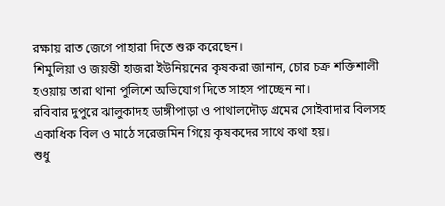রক্ষায় রাত জেগে পাহারা দিতে শুরু করেছেন।
শিমুলিয়া ও জয়ন্তী হাজরা ইউনিয়নের কৃষকরা জানান, চোর চক্র শক্তিশালী হওয়ায় তারা থানা পুলিশে অভিযোগ দিতে সাহস পাচ্ছেন না।
রবিবার দুপুরে ঝালুকাদহ ডাঙ্গীপাড়া ও পাথালদৌড় গ্রমের সোইবাদার বিলসহ একাধিক বিল ও মাঠে সরেজমিন গিয়ে কৃষকদের সাথে কথা হয়।
শুধু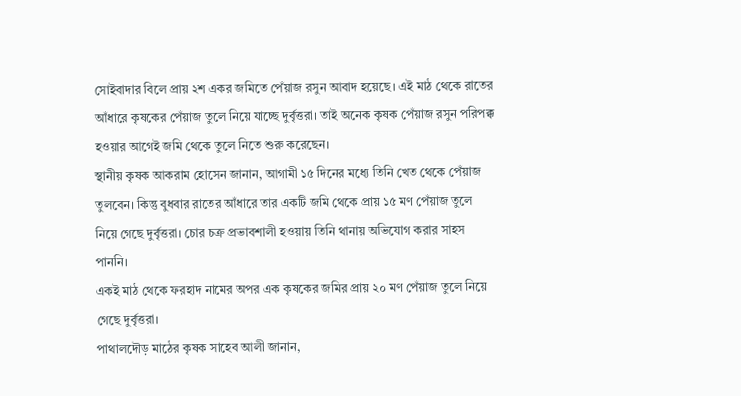সোইবাদার বিলে প্রায় ২শ একর জমিতে পেঁয়াজ রসুন আবাদ হয়েছে। এই মাঠ থেকে রাতের আঁধারে কৃষকের পেঁয়াজ তুলে নিয়ে যাচ্ছে দুর্বৃত্তরা। তাই অনেক কৃষক পেঁয়াজ রসুন পরিপক্ক হওয়ার আগেই জমি থেকে তুলে নিতে শুরু করেছেন।
স্থানীয় কৃষক আকরাম হোসেন জানান, আগামী ১৫ দিনের মধ্যে তিনি খেত থেকে পেঁয়াজ তুলবেন। কিন্তু বুধবার রাতের আঁধারে তার একটি জমি থেকে প্রায় ১৫ মণ পেঁয়াজ তুলে নিয়ে গেছে দুর্বৃত্তরা। চোর চক্র প্রভাবশালী হওয়ায় তিনি থানায় অভিযোগ করার সাহস পাননি।
একই মাঠ থেকে ফরহাদ নামের অপর এক কৃষকের জমির প্রায় ২০ মণ পেঁয়াজ তুলে নিয়ে গেছে দুর্বৃত্তরা।
পাথালদৌড় মাঠের কৃষক সাহেব আলী জানান,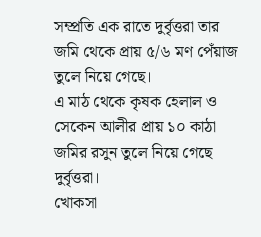সম্প্রতি এক রাতে দুর্বৃত্তরা তার জমি থেকে প্রায় ৫/৬ মণ পেঁয়াজ তুলে নিয়ে গেছে।
এ মাঠ থেকে কৃষক হেলাল ও সেকেন আলীর প্রায় ১০ কাঠা জমির রসুন তুলে নিয়ে গেছে দুর্বৃত্তরা।
খোকসা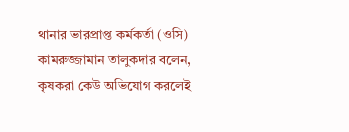থানার ভারপ্রাপ্ত কর্মকর্তা (ওসি) কামরুজ্জামান তালুকদার বলেন, কৃষকরা কেউ অভিযোগ করলেই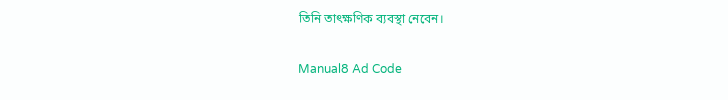তিনি তাৎক্ষণিক ব্যবস্থা নেবেন।

Manual8 Ad Code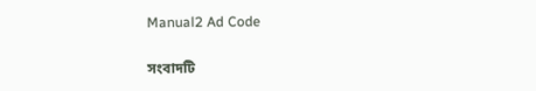Manual2 Ad Code

সংবাদটি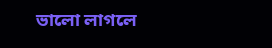ভালো লাগলে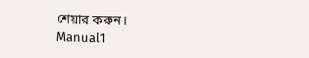শেয়ার করুন।
Manual1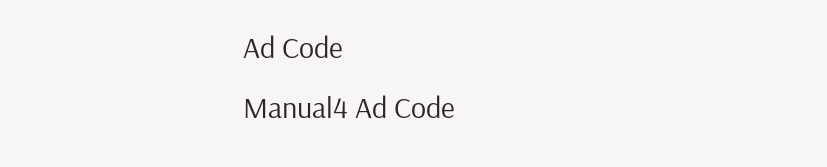Ad Code
Manual4 Ad Code